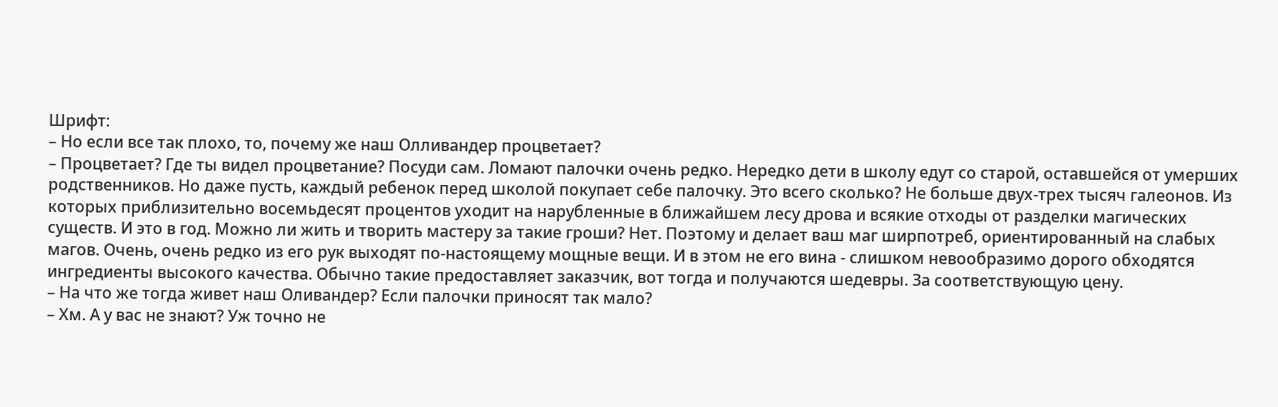Шрифт:
– Но если все так плохо, то, почему же наш Олливандер процветает?
– Процветает? Где ты видел процветание? Посуди сам. Ломают палочки очень редко. Нередко дети в школу едут со старой, оставшейся от умерших родственников. Но даже пусть, каждый ребенок перед школой покупает себе палочку. Это всего сколько? Не больше двух-трех тысяч галеонов. Из которых приблизительно восемьдесят процентов уходит на нарубленные в ближайшем лесу дрова и всякие отходы от разделки магических существ. И это в год. Можно ли жить и творить мастеру за такие гроши? Нет. Поэтому и делает ваш маг ширпотреб, ориентированный на слабых магов. Очень, очень редко из его рук выходят по-настоящему мощные вещи. И в этом не его вина - слишком невообразимо дорого обходятся ингредиенты высокого качества. Обычно такие предоставляет заказчик, вот тогда и получаются шедевры. За соответствующую цену.
– На что же тогда живет наш Оливандер? Если палочки приносят так мало?
– Хм. А у вас не знают? Уж точно не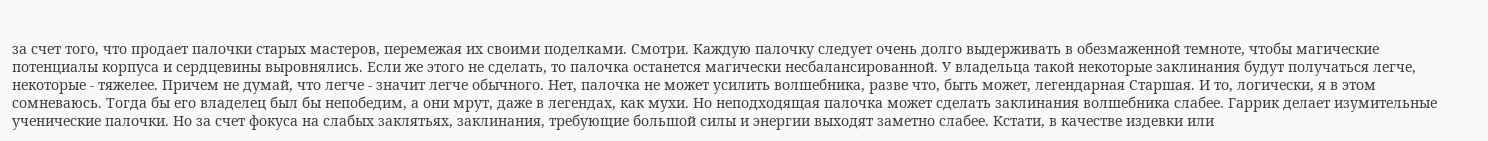за счет того, что продает палочки старых мастеров, перемежая их своими поделками. Смотри. Каждую палочку следует очень долго выдерживать в обезмаженной темноте, чтобы магические потенциалы корпуса и сердцевины выровнялись. Если же этого не сделать, то палочка останется магически несбалансированной. У владельца такой некоторые заклинания будут получаться легче, некоторые - тяжелее. Причем не думай, что легче - значит легче обычного. Нет, палочка не может усилить волшебника, разве что, быть может, легендарная Старшая. И то, логически, я в этом сомневаюсь. Тогда бы его владелец был бы непобедим, а они мрут, даже в легендах, как мухи. Но неподходящая палочка может сделать заклинания волшебника слабее. Гаррик делает изумительные ученические палочки. Но за счет фокуса на слабых заклятьях, заклинания, требующие большой силы и энергии выходят заметно слабее. Кстати, в качестве издевки или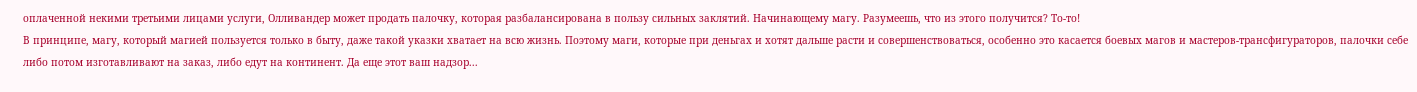оплаченной некими третьими лицами услуги, Олливандер может продать палочку, которая разбалансирована в пользу сильных заклятий. Начинающему магу. Разумеешь, что из этого получится? То-то!
В принципе, магу, который магией пользуется только в быту, даже такой указки хватает на всю жизнь. Поэтому маги, которые при деньгах и хотят дальше расти и совершенствоваться, особенно это касается боевых магов и мастеров-трансфигураторов, палочки себе либо потом изготавливают на заказ, либо едут на континент. Да еще этот ваш надзор...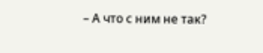– А что с ним не так?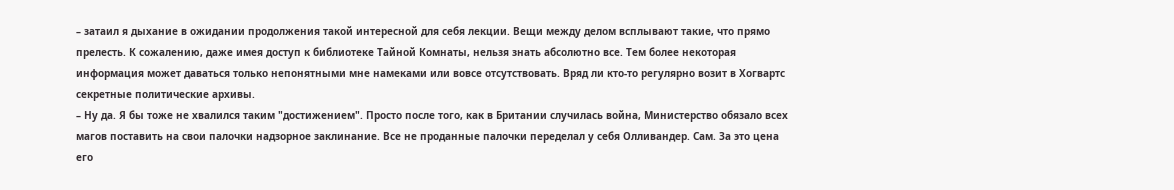– затаил я дыхание в ожидании продолжения такой интересной для себя лекции. Вещи между делом всплывают такие, что прямо прелесть. К сожалению, даже имея доступ к библиотеке Тайной Комнаты, нельзя знать абсолютно все. Тем более некоторая информация может даваться только непонятными мне намеками или вовсе отсутствовать. Вряд ли кто-то регулярно возит в Хогвартс секретные политические архивы.
– Ну да. Я бы тоже не хвалился таким "достижением". Просто после того, как в Британии случилась война, Министерство обязало всех магов поставить на свои палочки надзорное заклинание. Все не проданные палочки переделал у себя Олливандер. Сам. За это цена его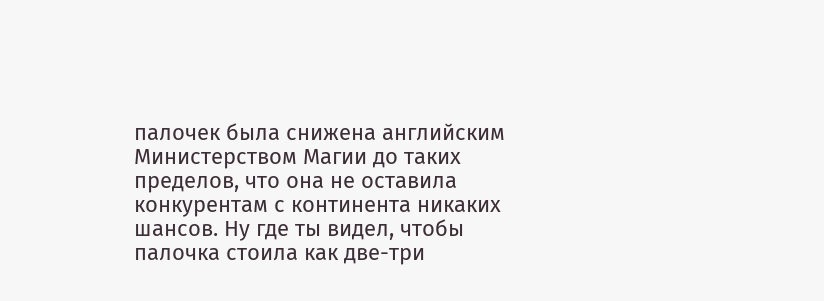палочек была снижена английским Министерством Магии до таких пределов, что она не оставила конкурентам с континента никаких шансов. Ну где ты видел, чтобы палочка стоила как две-три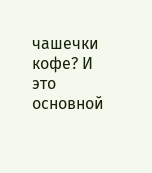чашечки кофе? И это основной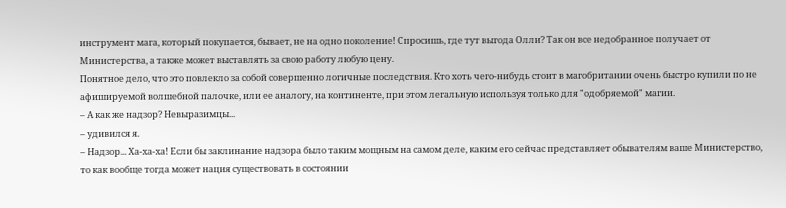инструмент мага, который покупается, бывает, не на одно поколение! Спросишь, где тут выгода Олли? Так он все недобранное получает от Министерства, а также может выставлять за свою работу любую цену.
Понятное дело, что это повлекло за собой совершенно логичные последствия. Кто хоть чего-нибудь стоит в магобритании очень быстро купили по не афишируемой волшебной палочке, или ее аналогу, на континенте, при этом легальную используя только для "одобряемой" магии.
– А как же надзор? Невыразимцы...
– удивился я.
– Надзор... Ха-ха-ха! Если бы заклинание надзора было таким мощным на самом деле, каким его сейчас представляет обывателям ваше Министерство, то как вообще тогда может нация существовать в состоянии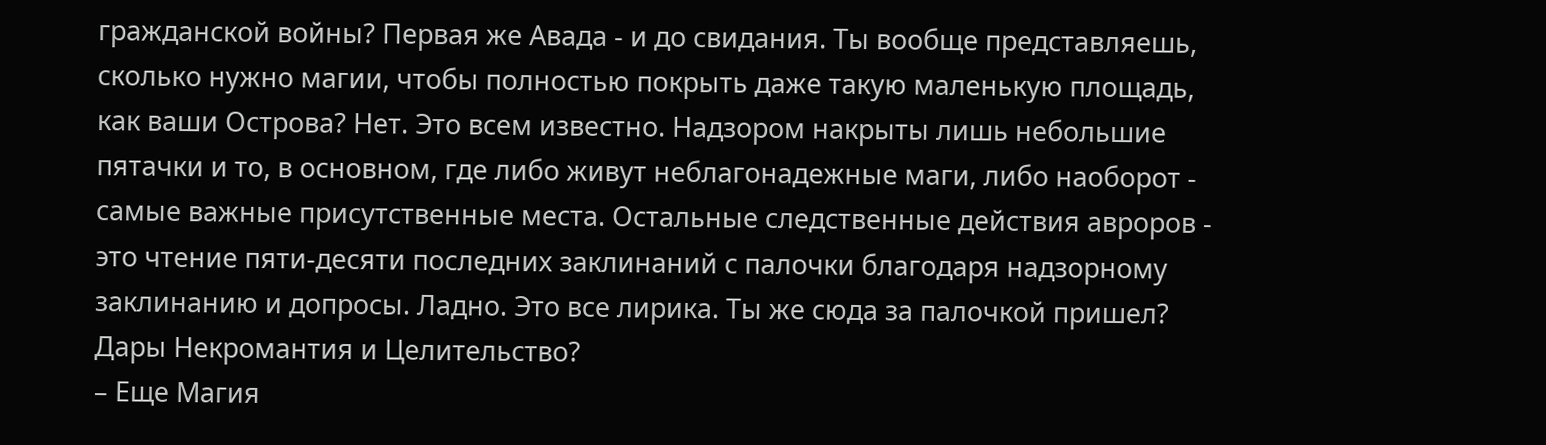гражданской войны? Первая же Авада - и до свидания. Ты вообще представляешь, сколько нужно магии, чтобы полностью покрыть даже такую маленькую площадь, как ваши Острова? Нет. Это всем известно. Надзором накрыты лишь небольшие пятачки и то, в основном, где либо живут неблагонадежные маги, либо наоборот - самые важные присутственные места. Остальные следственные действия авроров - это чтение пяти-десяти последних заклинаний с палочки благодаря надзорному заклинанию и допросы. Ладно. Это все лирика. Ты же сюда за палочкой пришел? Дары Некромантия и Целительство?
– Еще Магия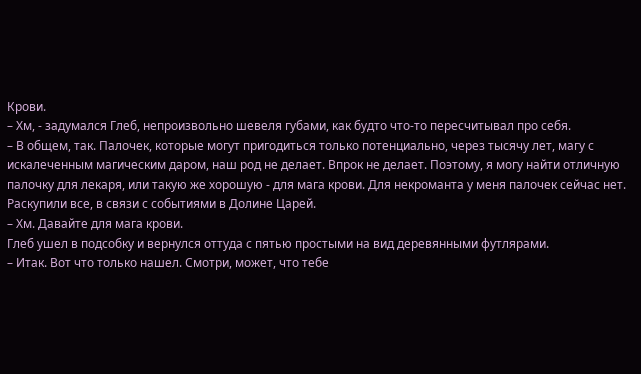Крови.
– Хм, - задумался Глеб, непроизвольно шевеля губами, как будто что-то пересчитывал про себя.
– В общем, так. Палочек, которые могут пригодиться только потенциально, через тысячу лет, магу с искалеченным магическим даром, наш род не делает. Впрок не делает. Поэтому, я могу найти отличную палочку для лекаря, или такую же хорошую - для мага крови. Для некроманта у меня палочек сейчас нет. Раскупили все, в связи с событиями в Долине Царей.
– Хм. Давайте для мага крови.
Глеб ушел в подсобку и вернулся оттуда с пятью простыми на вид деревянными футлярами.
– Итак. Вот что только нашел. Смотри, может, что тебе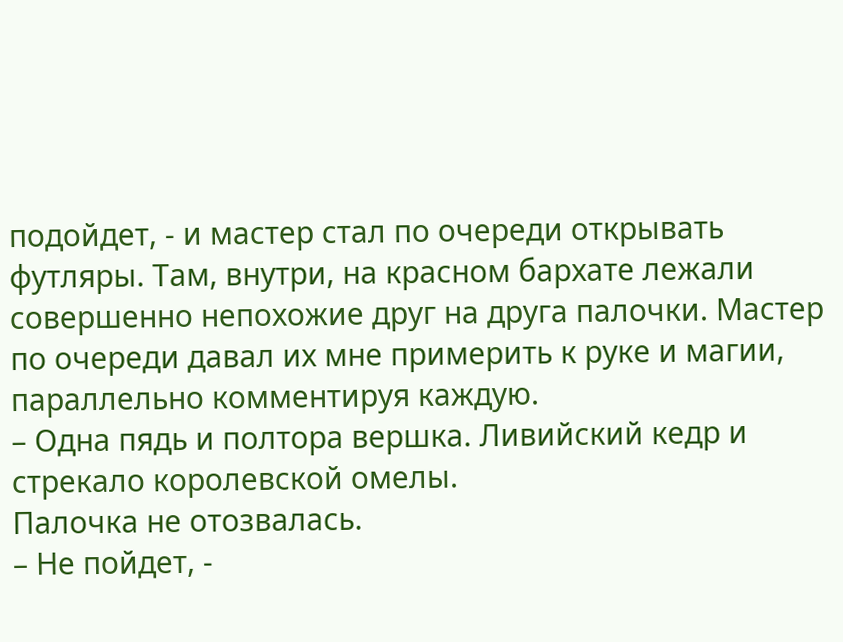подойдет, - и мастер стал по очереди открывать футляры. Там, внутри, на красном бархате лежали совершенно непохожие друг на друга палочки. Мастер по очереди давал их мне примерить к руке и магии, параллельно комментируя каждую.
– Одна пядь и полтора вершка. Ливийский кедр и стрекало королевской омелы.
Палочка не отозвалась.
– Не пойдет, -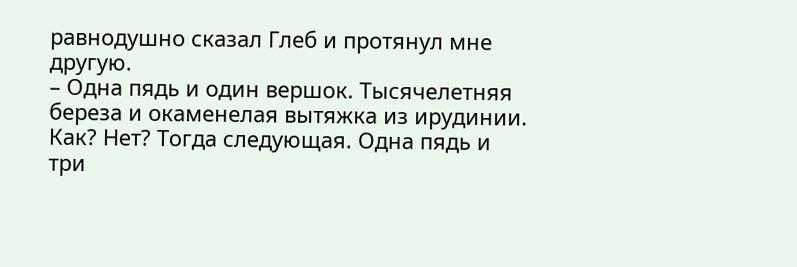равнодушно сказал Глеб и протянул мне другую.
– Одна пядь и один вершок. Тысячелетняя береза и окаменелая вытяжка из ирудинии. Как? Нет? Тогда следующая. Одна пядь и три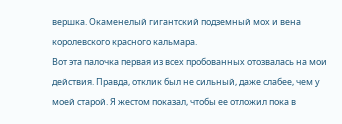вершка. Окаменелый гигантский подземный мох и вена королевского красного кальмара.
Вот эта палочка первая из всех пробованных отозвалась на мои действия. Правда, отклик был не сильный, даже слабее, чем у моей старой. Я жестом показал, чтобы ее отложил пока в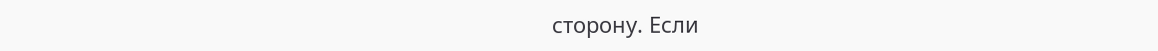сторону. Если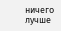ничего лучше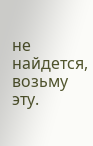не найдется, возьму эту.